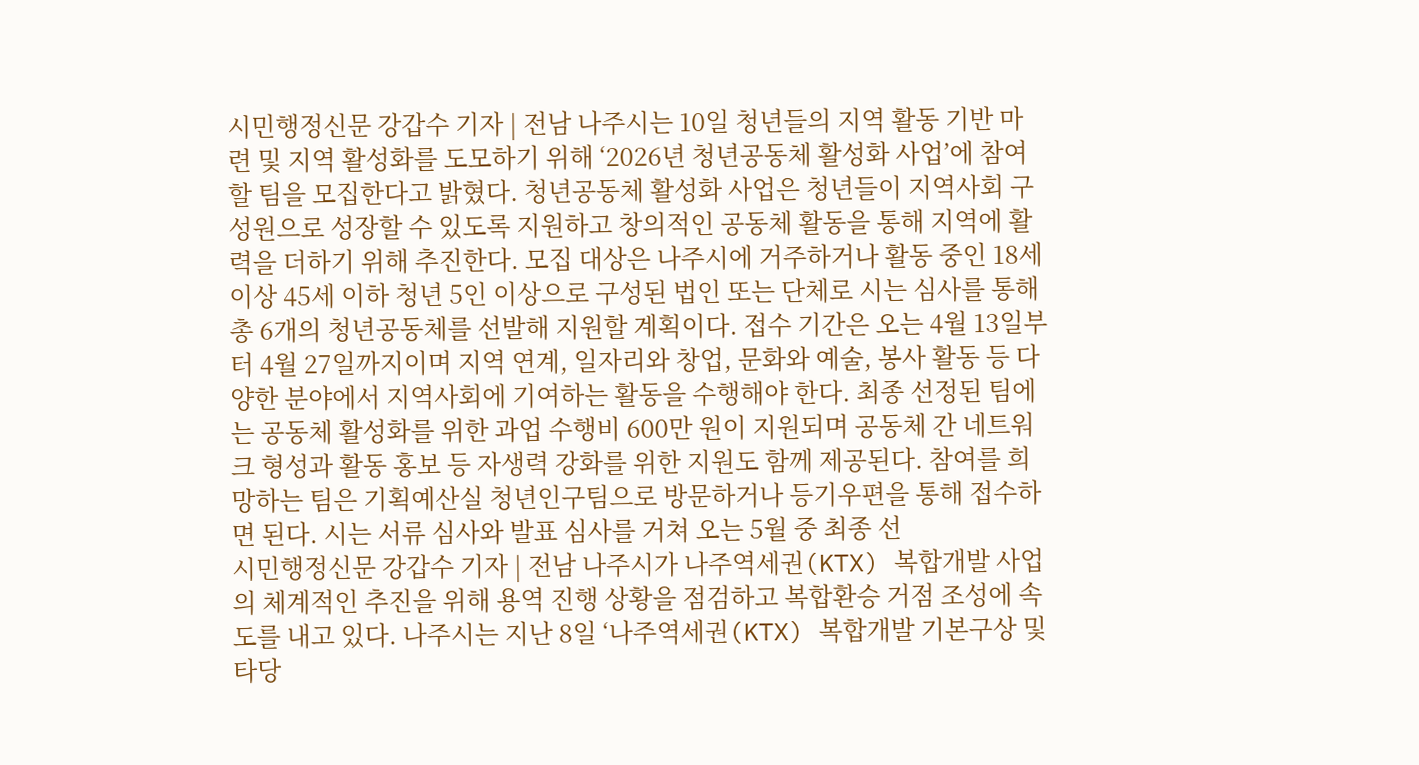시민행정신문 강갑수 기자 | 전남 나주시는 10일 청년들의 지역 활동 기반 마련 및 지역 활성화를 도모하기 위해 ‘2026년 청년공동체 활성화 사업’에 참여할 팀을 모집한다고 밝혔다. 청년공동체 활성화 사업은 청년들이 지역사회 구성원으로 성장할 수 있도록 지원하고 창의적인 공동체 활동을 통해 지역에 활력을 더하기 위해 추진한다. 모집 대상은 나주시에 거주하거나 활동 중인 18세 이상 45세 이하 청년 5인 이상으로 구성된 법인 또는 단체로 시는 심사를 통해 총 6개의 청년공동체를 선발해 지원할 계획이다. 접수 기간은 오는 4월 13일부터 4월 27일까지이며 지역 연계, 일자리와 창업, 문화와 예술, 봉사 활동 등 다양한 분야에서 지역사회에 기여하는 활동을 수행해야 한다. 최종 선정된 팀에는 공동체 활성화를 위한 과업 수행비 600만 원이 지원되며 공동체 간 네트워크 형성과 활동 홍보 등 자생력 강화를 위한 지원도 함께 제공된다. 참여를 희망하는 팀은 기획예산실 청년인구팀으로 방문하거나 등기우편을 통해 접수하면 된다. 시는 서류 심사와 발표 심사를 거쳐 오는 5월 중 최종 선
시민행정신문 강갑수 기자 | 전남 나주시가 나주역세권(KTX) 복합개발 사업의 체계적인 추진을 위해 용역 진행 상황을 점검하고 복합환승 거점 조성에 속도를 내고 있다. 나주시는 지난 8일 ‘나주역세권(KTX) 복합개발 기본구상 및 타당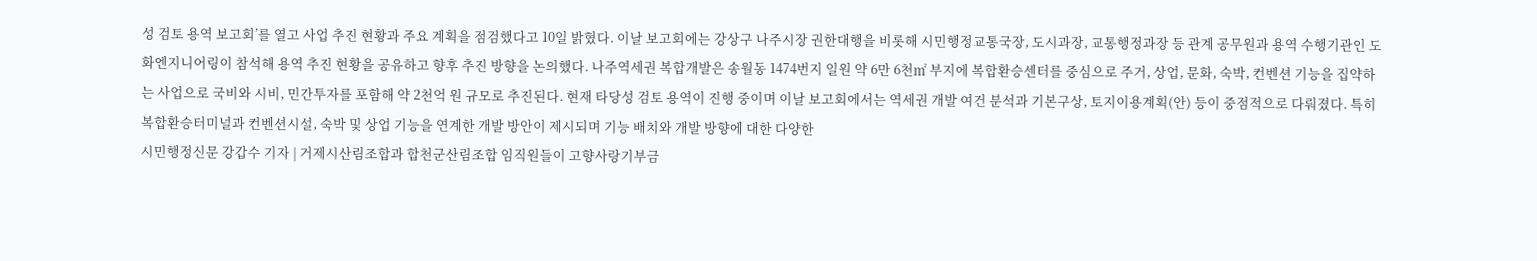성 검토 용역 보고회’를 열고 사업 추진 현황과 주요 계획을 점검했다고 10일 밝혔다. 이날 보고회에는 강상구 나주시장 권한대행을 비롯해 시민행정교통국장, 도시과장, 교통행정과장 등 관계 공무원과 용역 수행기관인 도화엔지니어링이 참석해 용역 추진 현황을 공유하고 향후 추진 방향을 논의했다. 나주역세권 복합개발은 송월동 1474번지 일원 약 6만 6천㎡ 부지에 복합환승센터를 중심으로 주거, 상업, 문화, 숙박, 컨벤션 기능을 집약하는 사업으로 국비와 시비, 민간투자를 포함해 약 2천억 원 규모로 추진된다. 현재 타당성 검토 용역이 진행 중이며 이날 보고회에서는 역세권 개발 여건 분석과 기본구상, 토지이용계획(안) 등이 중점적으로 다뤄졌다. 특히 복합환승터미널과 컨벤션시설, 숙박 및 상업 기능을 연계한 개발 방안이 제시되며 기능 배치와 개발 방향에 대한 다양한
시민행정신문 강갑수 기자 | 거제시산림조합과 합천군산림조합 임직원들이 고향사랑기부금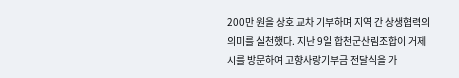200만 원을 상호 교차 기부하며 지역 간 상생협력의 의미를 실천했다. 지난 9일 합천군산림조합이 거제시를 방문하여 고향사랑기부금 전달식을 가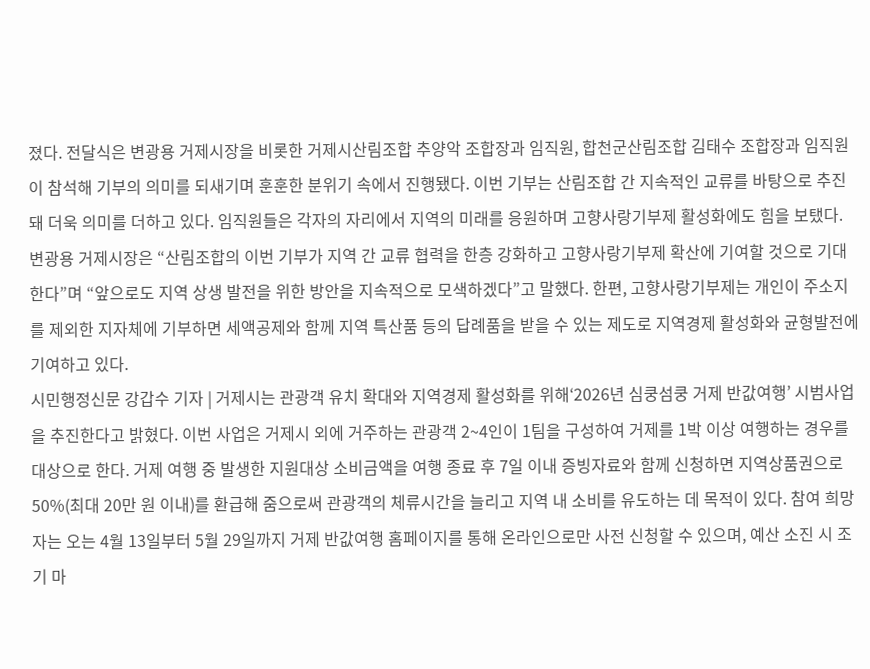졌다. 전달식은 변광용 거제시장을 비롯한 거제시산림조합 추양악 조합장과 임직원, 합천군산림조합 김태수 조합장과 임직원이 참석해 기부의 의미를 되새기며 훈훈한 분위기 속에서 진행됐다. 이번 기부는 산림조합 간 지속적인 교류를 바탕으로 추진돼 더욱 의미를 더하고 있다. 임직원들은 각자의 자리에서 지역의 미래를 응원하며 고향사랑기부제 활성화에도 힘을 보탰다. 변광용 거제시장은 “산림조합의 이번 기부가 지역 간 교류 협력을 한층 강화하고 고향사랑기부제 확산에 기여할 것으로 기대한다”며 “앞으로도 지역 상생 발전을 위한 방안을 지속적으로 모색하겠다”고 말했다. 한편, 고향사랑기부제는 개인이 주소지를 제외한 지자체에 기부하면 세액공제와 함께 지역 특산품 등의 답례품을 받을 수 있는 제도로 지역경제 활성화와 균형발전에 기여하고 있다.
시민행정신문 강갑수 기자 | 거제시는 관광객 유치 확대와 지역경제 활성화를 위해‘2026년 심쿵섬쿵 거제 반값여행’ 시범사업을 추진한다고 밝혔다. 이번 사업은 거제시 외에 거주하는 관광객 2~4인이 1팀을 구성하여 거제를 1박 이상 여행하는 경우를 대상으로 한다. 거제 여행 중 발생한 지원대상 소비금액을 여행 종료 후 7일 이내 증빙자료와 함께 신청하면 지역상품권으로 50%(최대 20만 원 이내)를 환급해 줌으로써 관광객의 체류시간을 늘리고 지역 내 소비를 유도하는 데 목적이 있다. 참여 희망자는 오는 4월 13일부터 5월 29일까지 거제 반값여행 홈페이지를 통해 온라인으로만 사전 신청할 수 있으며, 예산 소진 시 조기 마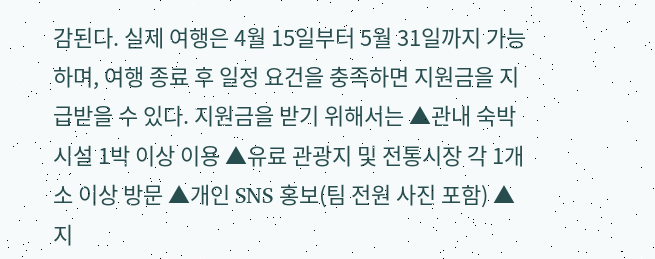감된다. 실제 여행은 4월 15일부터 5월 31일까지 가능하며, 여행 종료 후 일정 요건을 충족하면 지원금을 지급받을 수 있다. 지원금을 받기 위해서는 ▲관내 숙박시설 1박 이상 이용 ▲유료 관광지 및 전통시장 각 1개소 이상 방문 ▲개인 SNS 홍보(팀 전원 사진 포함) ▲지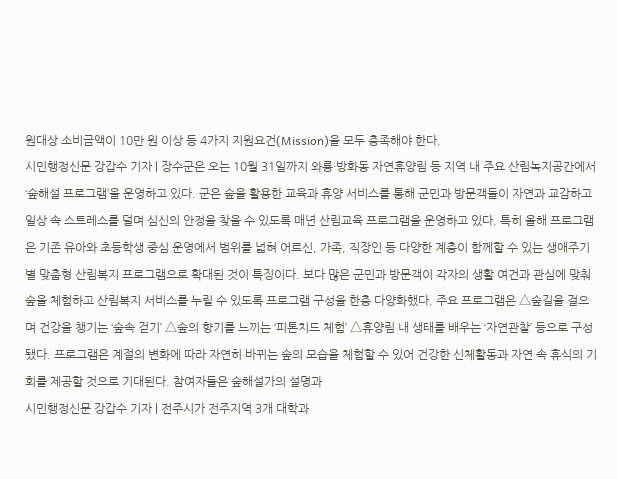원대상 소비금액이 10만 원 이상 등 4가지 지원요건(Mission)을 모두 충족해야 한다.
시민행정신문 강갑수 기자 | 장수군은 오는 10월 31일까지 와룡·방화동 자연휴양림 등 지역 내 주요 산림녹지공간에서 ‘숲해설 프로그램’을 운영하고 있다. 군은 숲을 활용한 교육과 휴양 서비스를 통해 군민과 방문객들이 자연과 교감하고 일상 속 스트레스를 덜며 심신의 안정을 찾을 수 있도록 매년 산림교육 프로그램을 운영하고 있다. 특히 올해 프로그램은 기존 유아와 초등학생 중심 운영에서 범위를 넓혀 어르신, 가족, 직장인 등 다양한 계층이 함께할 수 있는 생애주기별 맞춤형 산림복지 프로그램으로 확대된 것이 특징이다. 보다 많은 군민과 방문객이 각자의 생활 여건과 관심에 맞춰 숲을 체험하고 산림복지 서비스를 누릴 수 있도록 프로그램 구성을 한층 다양화했다. 주요 프로그램은 △숲길을 걸으며 건강을 챙기는 ‘숲속 걷기’ △숲의 향기를 느끼는 ‘피톤치드 체험’ △휴양림 내 생태를 배우는 ‘자연관찰’ 등으로 구성됐다. 프로그램은 계절의 변화에 따라 자연히 바뀌는 숲의 모습을 체험할 수 있어 건강한 신체활동과 자연 속 휴식의 기회를 제공할 것으로 기대된다. 참여자들은 숲해설가의 설명과
시민행정신문 강갑수 기자 | 전주시가 전주지역 3개 대학과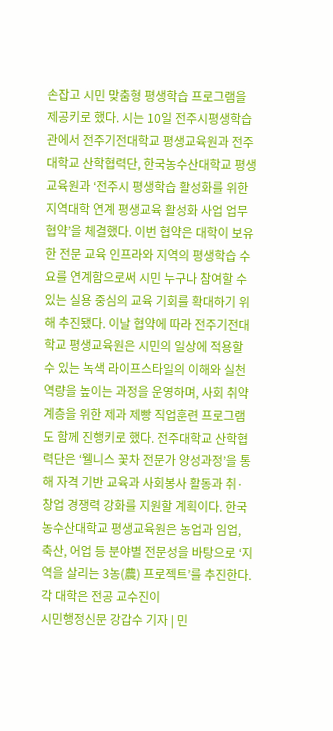손잡고 시민 맞춤형 평생학습 프로그램을 제공키로 했다. 시는 10일 전주시평생학습관에서 전주기전대학교 평생교육원과 전주대학교 산학협력단, 한국농수산대학교 평생교육원과 ‘전주시 평생학습 활성화를 위한 지역대학 연계 평생교육 활성화 사업 업무협약’을 체결했다. 이번 협약은 대학이 보유한 전문 교육 인프라와 지역의 평생학습 수요를 연계함으로써 시민 누구나 참여할 수 있는 실용 중심의 교육 기회를 확대하기 위해 추진됐다. 이날 협약에 따라 전주기전대학교 평생교육원은 시민의 일상에 적용할 수 있는 녹색 라이프스타일의 이해와 실천 역량을 높이는 과정을 운영하며, 사회 취약계층을 위한 제과 제빵 직업훈련 프로그램도 함께 진행키로 했다. 전주대학교 산학협력단은 ‘웰니스 꽃차 전문가 양성과정’을 통해 자격 기반 교육과 사회봉사 활동과 취·창업 경쟁력 강화를 지원할 계획이다. 한국농수산대학교 평생교육원은 농업과 임업, 축산, 어업 등 분야별 전문성을 바탕으로 ‘지역을 살리는 3농(農) 프로젝트’를 추진한다. 각 대학은 전공 교수진이
시민행정신문 강갑수 기자 | 민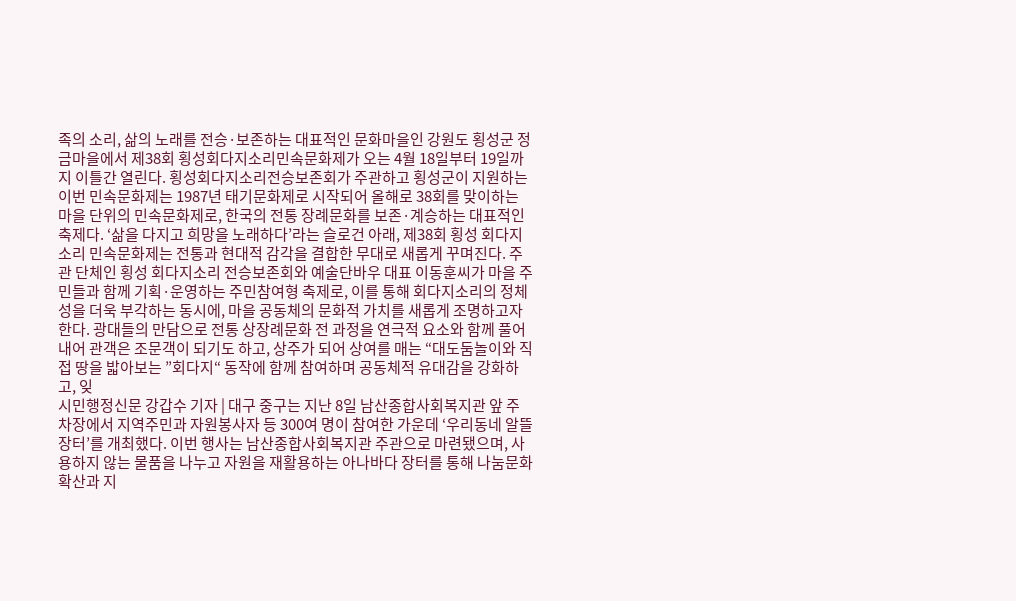족의 소리, 삶의 노래를 전승·보존하는 대표적인 문화마을인 강원도 횡성군 정금마을에서 제38회 횡성회다지소리민속문화제가 오는 4월 18일부터 19일까지 이틀간 열린다. 횡성회다지소리전승보존회가 주관하고 횡성군이 지원하는 이번 민속문화제는 1987년 태기문화제로 시작되어 올해로 38회를 맞이하는 마을 단위의 민속문화제로, 한국의 전통 장례문화를 보존·계승하는 대표적인 축제다. ‘삶을 다지고 희망을 노래하다’라는 슬로건 아래, 제38회 횡성 회다지소리 민속문화제는 전통과 현대적 감각을 결합한 무대로 새롭게 꾸며진다. 주관 단체인 횡성 회다지소리 전승보존회와 예술단바우 대표 이동훈씨가 마을 주민들과 함께 기획·운영하는 주민참여형 축제로, 이를 통해 회다지소리의 정체성을 더욱 부각하는 동시에, 마을 공동체의 문화적 가치를 새롭게 조명하고자 한다. 광대들의 만담으로 전통 상장례문화 전 과정을 연극적 요소와 함께 풀어내어 관객은 조문객이 되기도 하고, 상주가 되어 상여를 매는 “대도둠놀이와 직접 땅을 밟아보는 ”회다지“ 동작에 함께 참여하며 공동체적 유대감을 강화하고, 잊
시민행정신문 강갑수 기자 | 대구 중구는 지난 8일 남산종합사회복지관 앞 주차장에서 지역주민과 자원봉사자 등 300여 명이 참여한 가운데 ‘우리동네 알뜰장터’를 개최했다. 이번 행사는 남산종합사회복지관 주관으로 마련됐으며, 사용하지 않는 물품을 나누고 자원을 재활용하는 아나바다 장터를 통해 나눔문화 확산과 지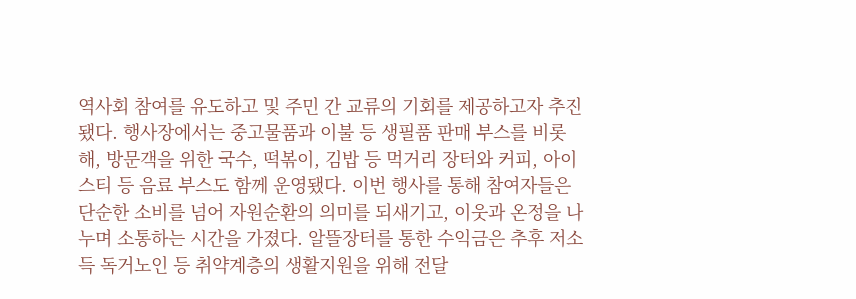역사회 참여를 유도하고 및 주민 간 교류의 기회를 제공하고자 추진됐다. 행사장에서는 중고물품과 이불 등 생필품 판매 부스를 비롯해, 방문객을 위한 국수, 떡볶이, 김밥 등 먹거리 장터와 커피, 아이스티 등 음료 부스도 함께 운영됐다. 이번 행사를 통해 참여자들은 단순한 소비를 넘어 자원순환의 의미를 되새기고, 이웃과 온정을 나누며 소통하는 시간을 가졌다. 알뜰장터를 통한 수익금은 추후 저소득 독거노인 등 취약계층의 생활지원을 위해 전달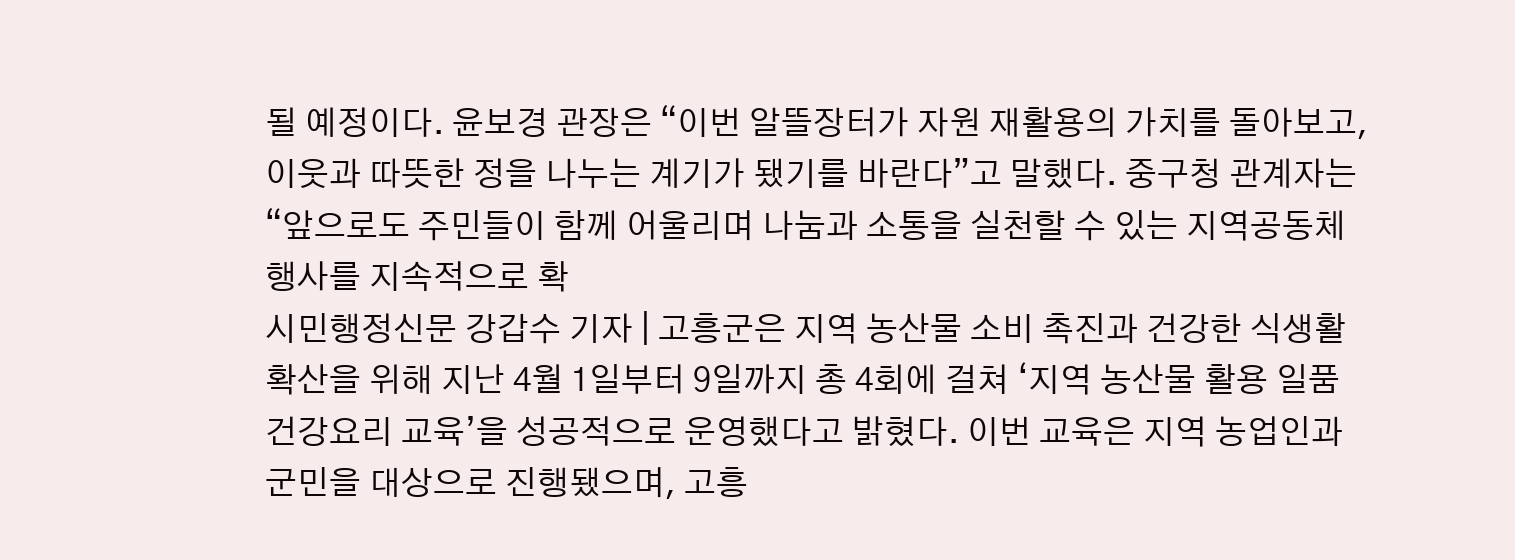될 예정이다. 윤보경 관장은 “이번 알뜰장터가 자원 재활용의 가치를 돌아보고, 이웃과 따뜻한 정을 나누는 계기가 됐기를 바란다”고 말했다. 중구청 관계자는 “앞으로도 주민들이 함께 어울리며 나눔과 소통을 실천할 수 있는 지역공동체 행사를 지속적으로 확
시민행정신문 강갑수 기자 | 고흥군은 지역 농산물 소비 촉진과 건강한 식생활 확산을 위해 지난 4월 1일부터 9일까지 총 4회에 걸쳐 ‘지역 농산물 활용 일품 건강요리 교육’을 성공적으로 운영했다고 밝혔다. 이번 교육은 지역 농업인과 군민을 대상으로 진행됐으며, 고흥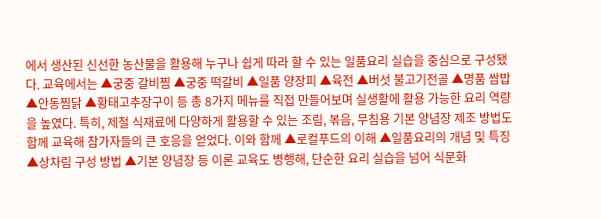에서 생산된 신선한 농산물을 활용해 누구나 쉽게 따라 할 수 있는 일품요리 실습을 중심으로 구성됐다. 교육에서는 ▲궁중 갈비찜 ▲궁중 떡갈비 ▲일품 양장피 ▲육전 ▲버섯 불고기전골 ▲명품 쌈밥 ▲안동찜닭 ▲황태고추장구이 등 총 8가지 메뉴를 직접 만들어보며 실생활에 활용 가능한 요리 역량을 높였다. 특히, 제철 식재료에 다양하게 활용할 수 있는 조림, 볶음, 무침용 기본 양념장 제조 방법도 함께 교육해 참가자들의 큰 호응을 얻었다. 이와 함께 ▲로컬푸드의 이해 ▲일품요리의 개념 및 특징 ▲상차림 구성 방법 ▲기본 양념장 등 이론 교육도 병행해, 단순한 요리 실습을 넘어 식문화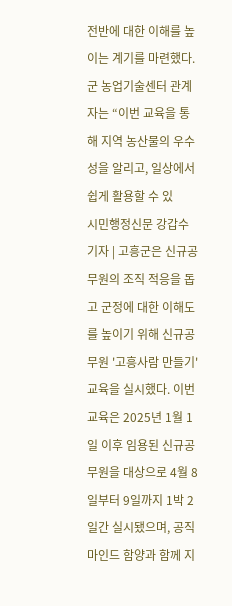전반에 대한 이해를 높이는 계기를 마련했다. 군 농업기술센터 관계자는 “이번 교육을 통해 지역 농산물의 우수성을 알리고, 일상에서 쉽게 활용할 수 있
시민행정신문 강갑수 기자 | 고흥군은 신규공무원의 조직 적응을 돕고 군정에 대한 이해도를 높이기 위해 신규공무원 '고흥사람 만들기' 교육을 실시했다. 이번 교육은 2025년 1월 1일 이후 임용된 신규공무원을 대상으로 4월 8일부터 9일까지 1박 2일간 실시됐으며, 공직 마인드 함양과 함께 지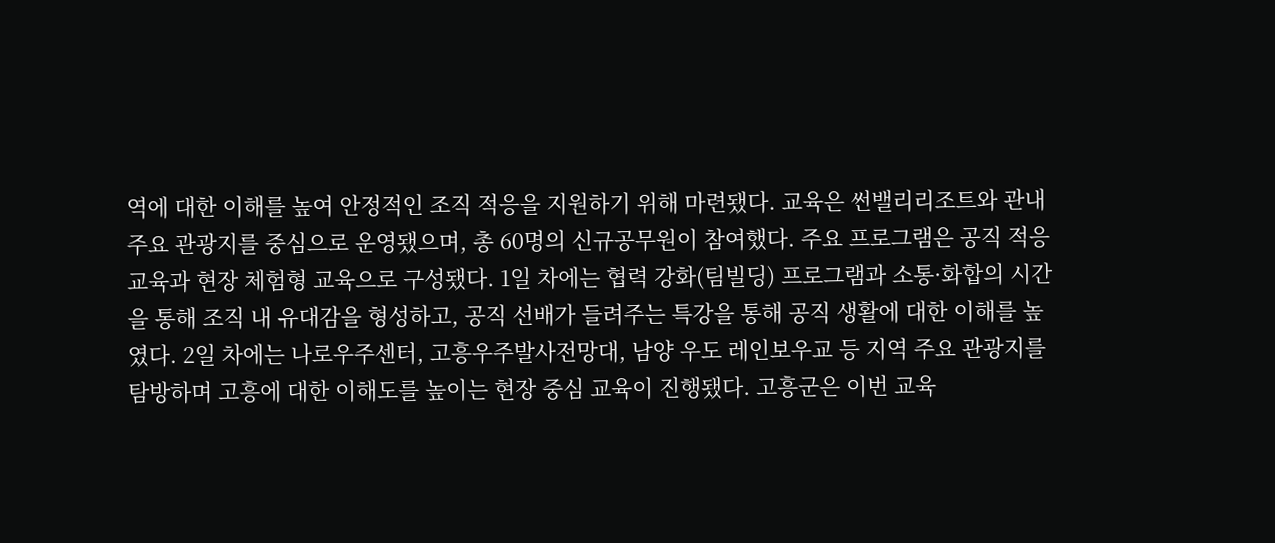역에 대한 이해를 높여 안정적인 조직 적응을 지원하기 위해 마련됐다. 교육은 썬밸리리조트와 관내 주요 관광지를 중심으로 운영됐으며, 총 60명의 신규공무원이 참여했다. 주요 프로그램은 공직 적응 교육과 현장 체험형 교육으로 구성됐다. 1일 차에는 협력 강화(팀빌딩) 프로그램과 소통·화합의 시간을 통해 조직 내 유대감을 형성하고, 공직 선배가 들려주는 특강을 통해 공직 생활에 대한 이해를 높였다. 2일 차에는 나로우주센터, 고흥우주발사전망대, 남양 우도 레인보우교 등 지역 주요 관광지를 탐방하며 고흥에 대한 이해도를 높이는 현장 중심 교육이 진행됐다. 고흥군은 이번 교육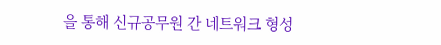을 통해 신규공무원 간 네트워크 형성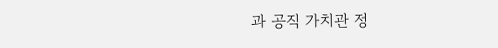과 공직 가치관 정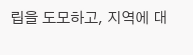립을 도모하고, 지역에 대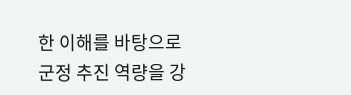한 이해를 바탕으로 군정 추진 역량을 강